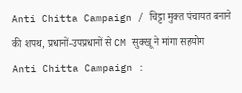Anti Chitta Campaign / चिट्टा मुक्त पंचायत बनाने की शपथ, प्रधानों-उपप्रधानों से CM सुक्खू ने मांगा सहयोग
Anti Chitta Campaign :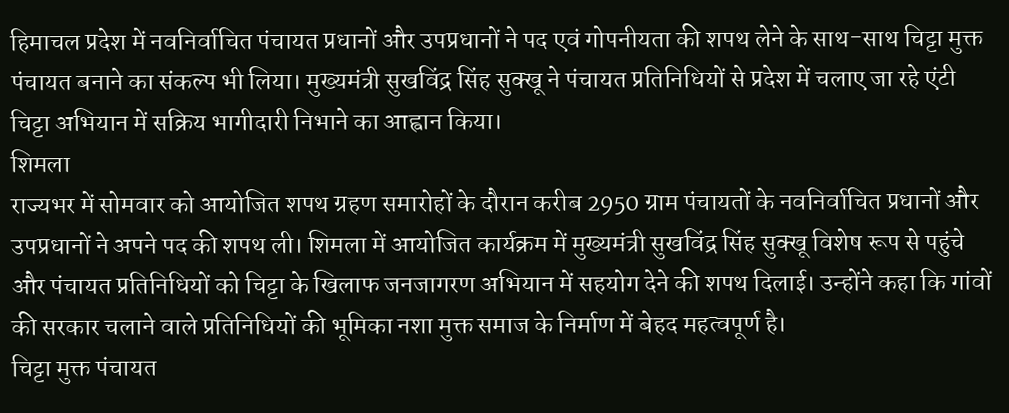हिमाचल प्रदेश में नवनिर्वाचित पंचायत प्रधानों और उपप्रधानों ने पद एवं गोपनीयता की शपथ लेने के साथ-साथ चिट्टा मुक्त पंचायत बनाने का संकल्प भी लिया। मुख्यमंत्री सुखविंद्र सिंह सुक्खू ने पंचायत प्रतिनिधियों से प्रदेश में चलाए जा रहे एंटी चिट्टा अभियान में सक्रिय भागीदारी निभाने का आह्वान किया।
शिमला
राज्यभर में सोमवार को आयोजित शपथ ग्रहण समारोहों के दौरान करीब 2950 ग्राम पंचायतों के नवनिर्वाचित प्रधानों और उपप्रधानों ने अपने पद की शपथ ली। शिमला में आयोजित कार्यक्रम में मुख्यमंत्री सुखविंद्र सिंह सुक्खू विशेष रूप से पहुंचे और पंचायत प्रतिनिधियों को चिट्टा के खिलाफ जनजागरण अभियान में सहयोग देने की शपथ दिलाई। उन्होंने कहा कि गांवों की सरकार चलाने वाले प्रतिनिधियों की भूमिका नशा मुक्त समाज के निर्माण में बेहद महत्वपूर्ण है।
चिट्टा मुक्त पंचायत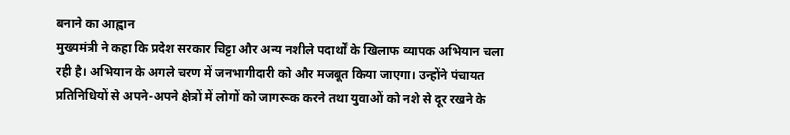बनाने का आह्वान
मुख्यमंत्री ने कहा कि प्रदेश सरकार चिट्टा और अन्य नशीले पदार्थों के खिलाफ व्यापक अभियान चला रही है। अभियान के अगले चरण में जनभागीदारी को और मजबूत किया जाएगा। उन्होंने पंचायत प्रतिनिधियों से अपने-अपने क्षेत्रों में लोगों को जागरूक करने तथा युवाओं को नशे से दूर रखने के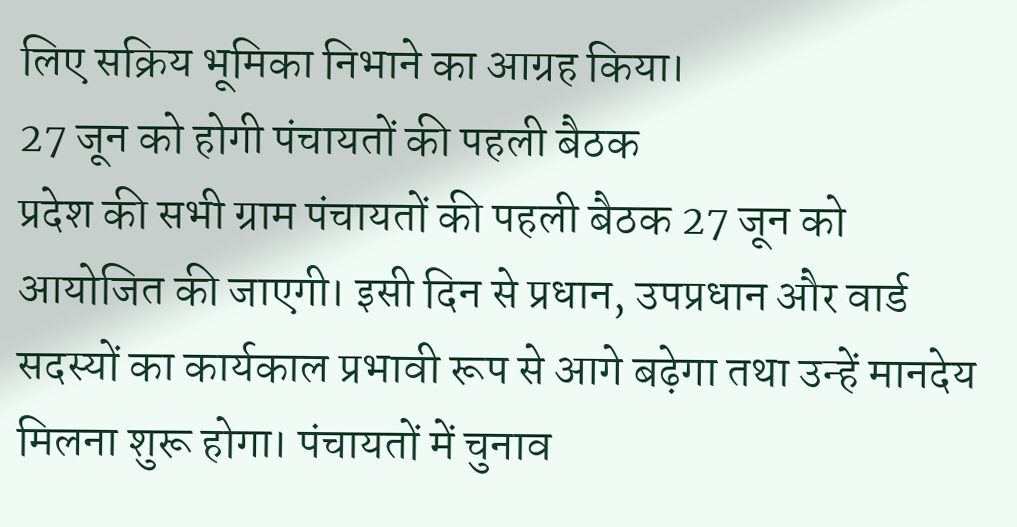लिए सक्रिय भूमिका निभाने का आग्रह किया।
27 जून को होगी पंचायतों की पहली बैठक
प्रदेश की सभी ग्राम पंचायतों की पहली बैठक 27 जून को आयोजित की जाएगी। इसी दिन से प्रधान, उपप्रधान और वार्ड सदस्यों का कार्यकाल प्रभावी रूप से आगे बढ़ेगा तथा उन्हें मानदेय मिलना शुरू होगा। पंचायतों में चुनाव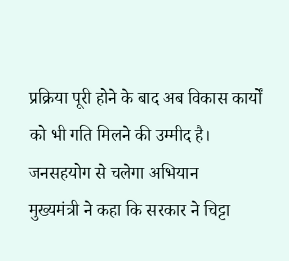प्रक्रिया पूरी होने के बाद अब विकास कार्यों को भी गति मिलने की उम्मीद है।
जनसहयोग से चलेगा अभियान
मुख्यमंत्री ने कहा कि सरकार ने चिट्टा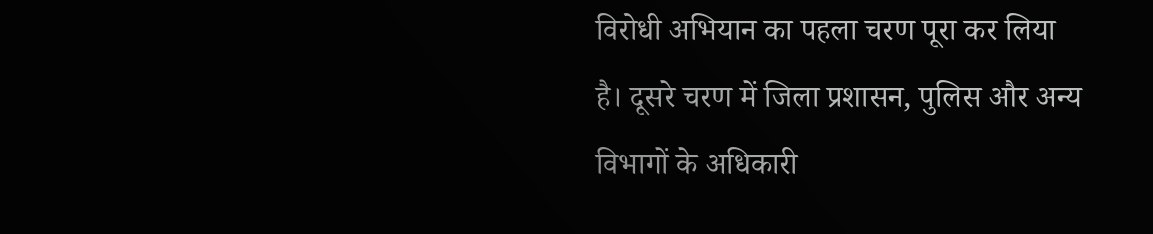विरोधी अभियान का पहला चरण पूरा कर लिया है। दूसरे चरण में जिला प्रशासन, पुलिस और अन्य विभागों के अधिकारी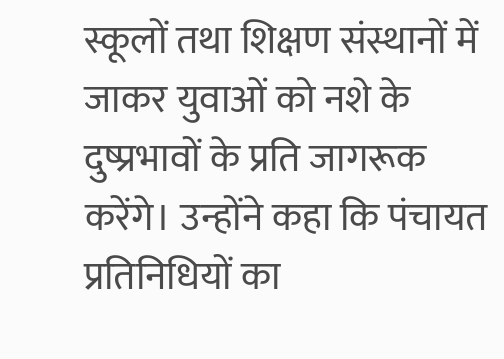स्कूलों तथा शिक्षण संस्थानों में जाकर युवाओं को नशे के दुष्प्रभावों के प्रति जागरूक करेंगे। उन्होंने कहा कि पंचायत प्रतिनिधियों का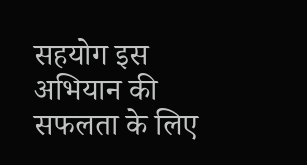सहयोग इस अभियान की सफलता के लिए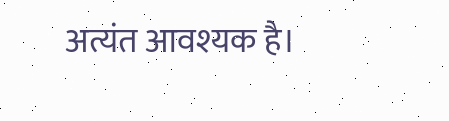अत्यंत आवश्यक है।